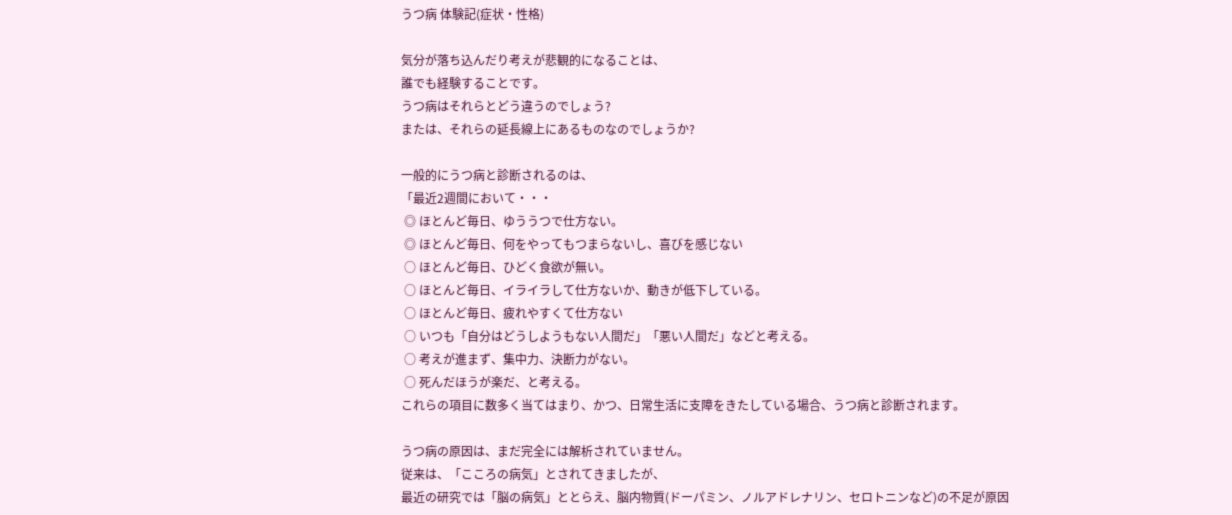うつ病 体験記(症状・性格)

気分が落ち込んだり考えが悲観的になることは、
誰でも経験することです。
うつ病はそれらとどう違うのでしょう?
または、それらの延長線上にあるものなのでしょうか?

一般的にうつ病と診断されるのは、
「最近2週間において・・・
 ◎ ほとんど毎日、ゆううつで仕方ない。
 ◎ ほとんど毎日、何をやってもつまらないし、喜びを感じない
 ○ ほとんど毎日、ひどく食欲が無い。
 ○ ほとんど毎日、イライラして仕方ないか、動きが低下している。
 ○ ほとんど毎日、疲れやすくて仕方ない
 ○ いつも「自分はどうしようもない人間だ」「悪い人間だ」などと考える。
 ○ 考えが進まず、集中力、決断力がない。
 ○ 死んだほうが楽だ、と考える。
これらの項目に数多く当てはまり、かつ、日常生活に支障をきたしている場合、うつ病と診断されます。

うつ病の原因は、まだ完全には解析されていません。
従来は、「こころの病気」とされてきましたが、
最近の研究では「脳の病気」ととらえ、脳内物質(ドーパミン、ノルアドレナリン、セロトニンなど)の不足が原因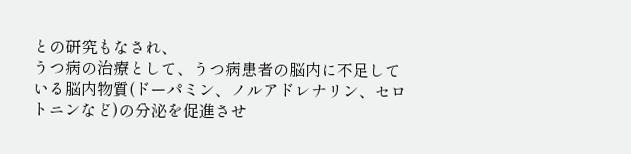との研究もなされ、
うつ病の治療として、うつ病患者の脳内に不足している脳内物質(ドーパミン、ノルアドレナリン、セロトニンなど)の分泌を促進させ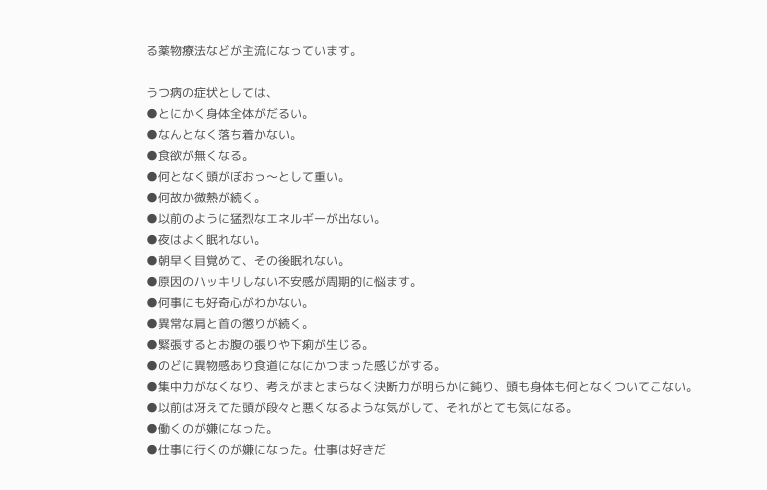る薬物療法などが主流になっています。

うつ病の症状としては、
●とにかく身体全体がだるい。
●なんとなく落ち着かない。
●食欲が無くなる。
●何となく頭がぼおっ〜として重い。
●何故か微熱が続く。
●以前のように猛烈なエネルギーが出ない。
●夜はよく眠れない。
●朝早く目覚めて、その後眠れない。
●原因のハッキリしない不安感が周期的に悩ます。
●何事にも好奇心がわかない。
●異常な肩と首の懲りが続く。
●緊張するとお腹の張りや下痢が生じる。
●のどに異物感あり食道になにかつまった感じがする。
●集中力がなくなり、考えがまとまらなく決断力が明らかに鈍り、頭も身体も何となくついてこない。
●以前は冴えてた頭が段々と悪くなるような気がして、それがとても気になる。
●働くのが嫌になった。
●仕事に行くのが嫌になった。仕事は好きだ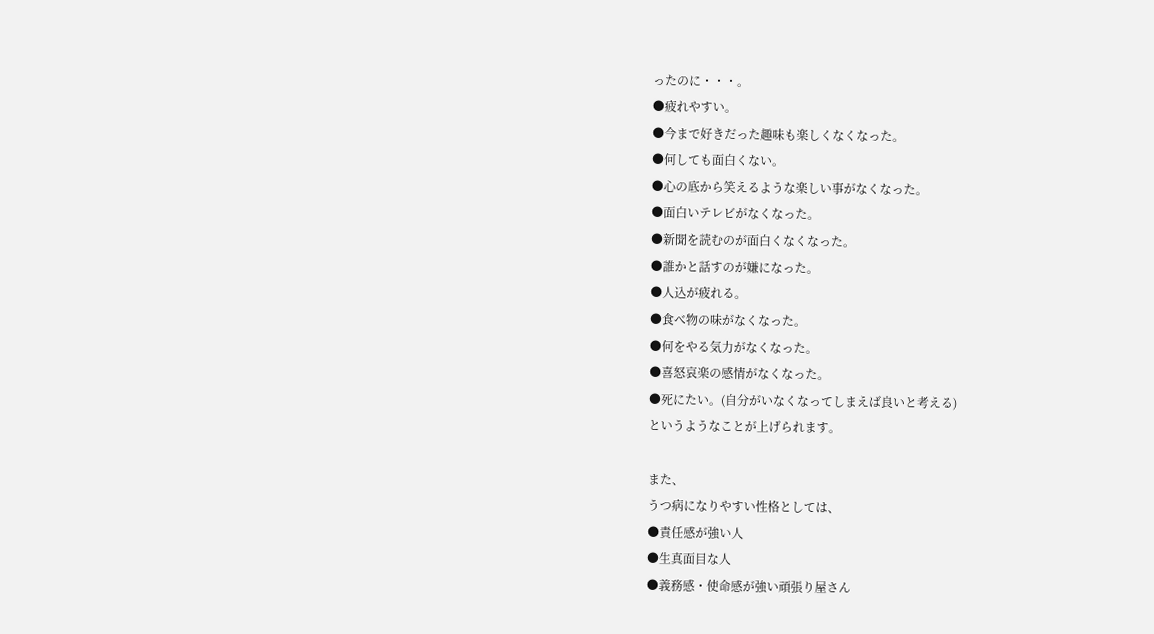ったのに・・・。
●疲れやすい。
●今まで好きだった趣味も楽しくなくなった。
●何しても面白くない。
●心の底から笑えるような楽しい事がなくなった。
●面白いテレビがなくなった。
●新聞を読むのが面白くなくなった。
●誰かと話すのが嫌になった。
●人込が疲れる。
●食べ物の味がなくなった。
●何をやる気力がなくなった。
●喜怒哀楽の感情がなくなった。
●死にたい。(自分がいなくなってしまえば良いと考える)
というようなことが上げられます。

また、
うつ病になりやすい性格としては、
●責任感が強い人
●生真面目な人
●義務感・使命感が強い頑張り屋さん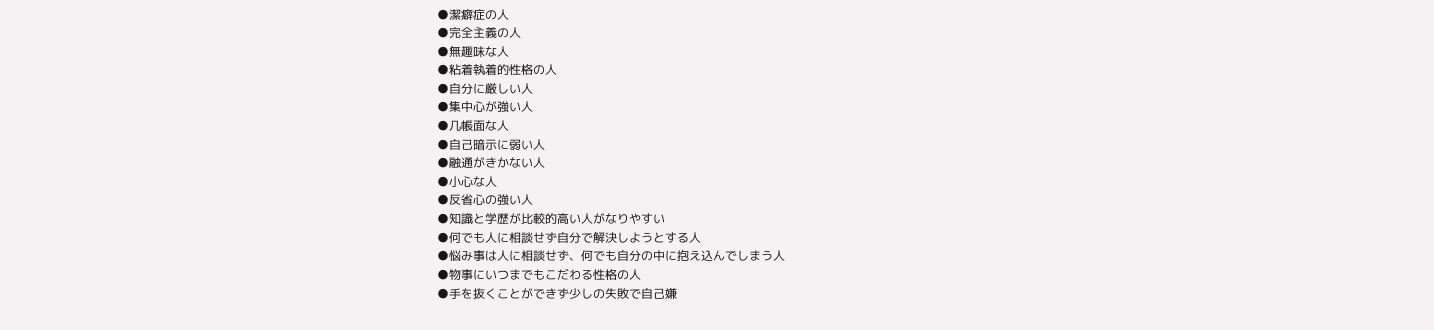●潔癖症の人
●完全主義の人
●無趣味な人
●粘着執着的性格の人
●自分に厳しい人
●集中心が強い人
●几帳面な人
●自己暗示に弱い人
●融通がきかない人
●小心な人
●反省心の強い人
●知識と学歴が比較的高い人がなりやすい
●何でも人に相談せず自分で解決しようとする人
●悩み事は人に相談せず、何でも自分の中に抱え込んでしまう人
●物事にいつまでもこだわる性格の人
●手を抜くことができず少しの失敗で自己嫌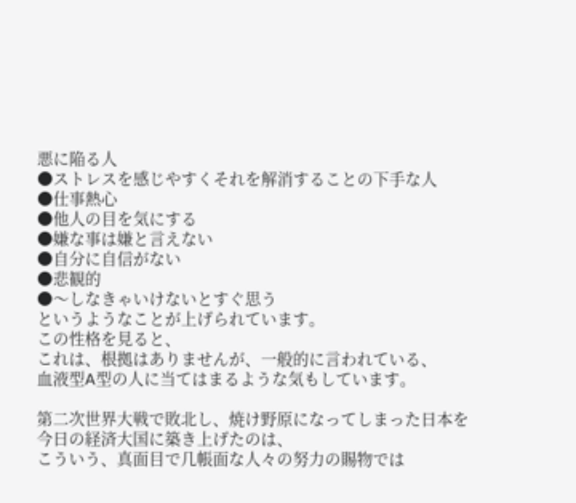悪に陥る人
●ストレスを感じやすくそれを解消することの下手な人
●仕事熱心
●他人の目を気にする
●嫌な事は嫌と言えない
●自分に自信がない
●悲観的
●〜しなきゃいけないとすぐ思う
というようなことが上げられています。
この性格を見ると、
これは、根拠はありませんが、一般的に言われている、
血液型A型の人に当てはまるような気もしています。

第二次世界大戦で敗北し、焼け野原になってしまった日本を
今日の経済大国に築き上げたのは、
こういう、真面目で几帳面な人々の努力の賜物では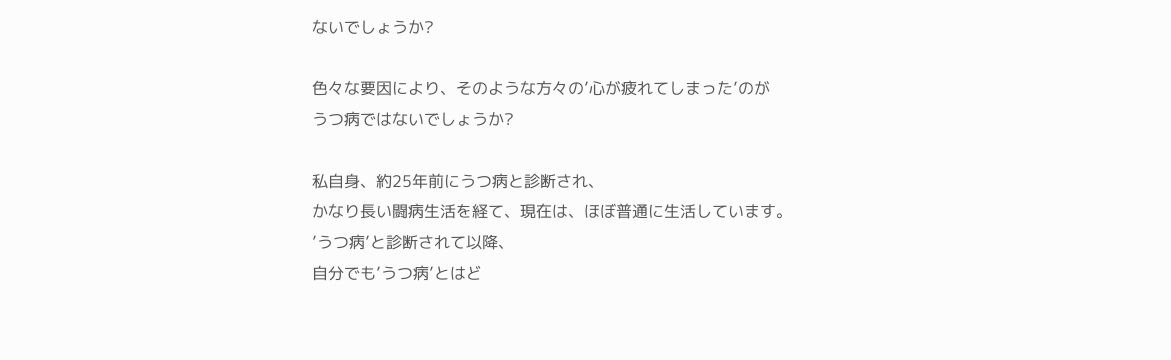ないでしょうか?

色々な要因により、そのような方々の’心が疲れてしまった’のが
うつ病ではないでしょうか?

私自身、約25年前にうつ病と診断され、
かなり長い闘病生活を経て、現在は、ほぼ普通に生活しています。
’うつ病’と診断されて以降、
自分でも’うつ病’とはど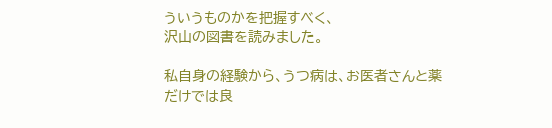ういうものかを把握すべく、
沢山の図書を読みました。

私自身の経験から、うつ病は、お医者さんと薬だけでは良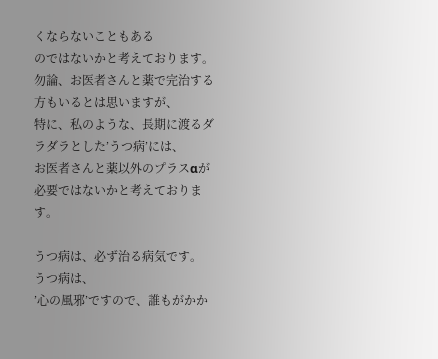くならないこともある
のではないかと考えております。
勿論、お医者さんと薬で完治する方もいるとは思いますが、
特に、私のような、長期に渡るダラダラとした’うつ病’には、
お医者さんと薬以外のプラスαが必要ではないかと考えております。

うつ病は、必ず治る病気です。
うつ病は、
’心の風邪’ですので、誰もがかか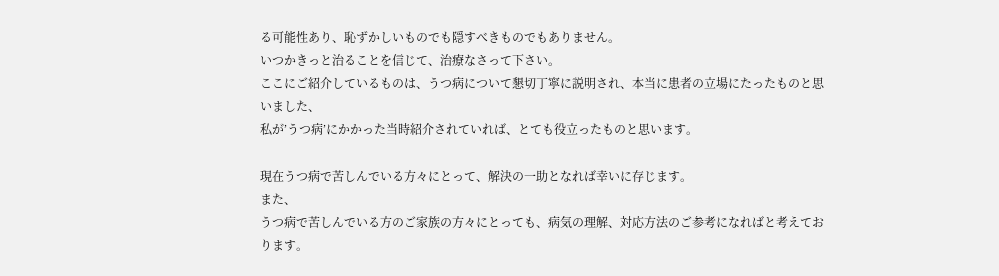る可能性あり、恥ずかしいものでも隠すべきものでもありません。
いつかきっと治ることを信じて、治療なさって下さい。
ここにご紹介しているものは、うつ病について懇切丁寧に説明され、本当に患者の立場にたったものと思いました、
私が’うつ病’にかかった当時紹介されていれば、とても役立ったものと思います。

現在うつ病で苦しんでいる方々にとって、解決の一助となれば幸いに存じます。
また、
うつ病で苦しんでいる方のご家族の方々にとっても、病気の理解、対応方法のご参考になればと考えております。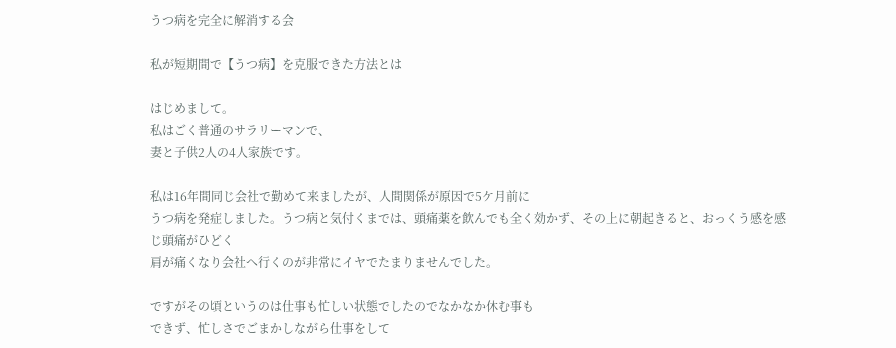うつ病を完全に解消する会

私が短期間で【うつ病】を克服できた方法とは

はじめまして。
私はごく普通のサラリーマンで、
妻と子供2人の4人家族です。

私は16年間同じ会社で勤めて来ましたが、人間関係が原因で5ケ月前に
うつ病を発症しました。うつ病と気付くまでは、頭痛薬を飲んでも全く効かず、その上に朝起きると、おっくう感を感じ頭痛がひどく
肩が痛くなり会社へ行くのが非常にイヤでたまりませんでした。

ですがその頃というのは仕事も忙しい状態でしたのでなかなか休む事も
できず、忙しさでごまかしながら仕事をして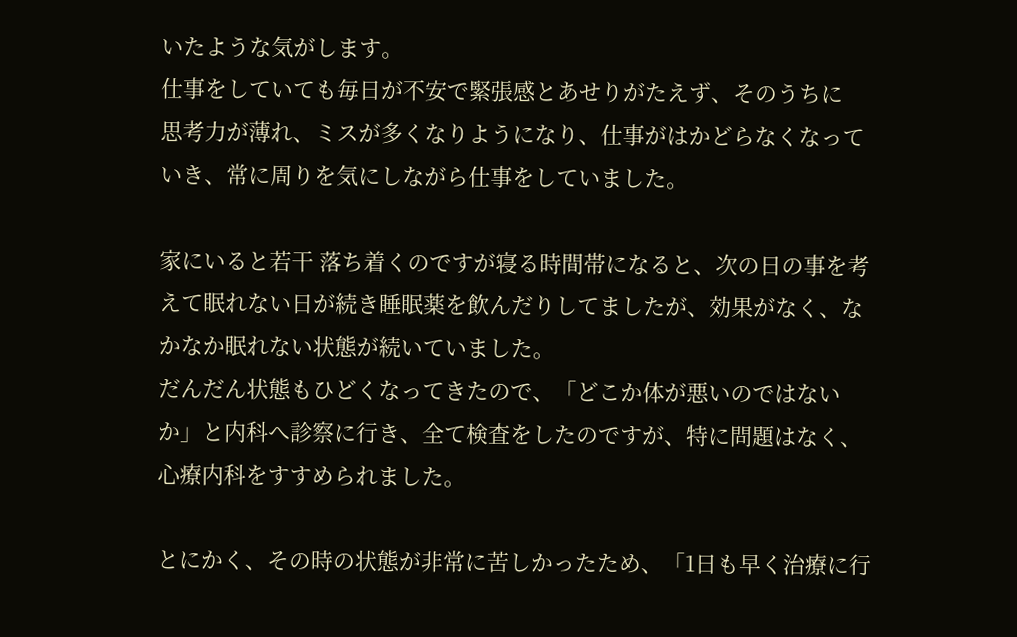いたような気がします。
仕事をしていても毎日が不安で緊張感とあせりがたえず、そのうちに
思考力が薄れ、ミスが多くなりようになり、仕事がはかどらなくなっていき、常に周りを気にしながら仕事をしていました。

家にいると若干 落ち着くのですが寝る時間帯になると、次の日の事を考えて眠れない日が続き睡眠薬を飲んだりしてましたが、効果がなく、なかなか眠れない状態が続いていました。
だんだん状態もひどくなってきたので、「どこか体が悪いのではないか」と内科へ診察に行き、全て検査をしたのですが、特に問題はなく、心療内科をすすめられました。

とにかく、その時の状態が非常に苦しかったため、「1日も早く治療に行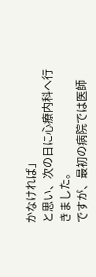かなければ」
と思い、次の日に心療内科へ行きました。
ですが、最初の病院では医師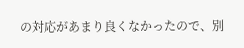の対応があまり良くなかったので、別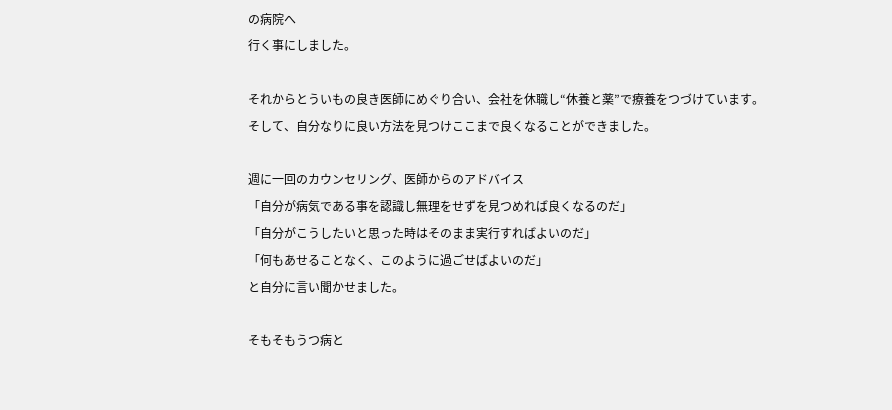の病院へ
行く事にしました。

それからとういもの良き医師にめぐり合い、会社を休職し“休養と薬”で療養をつづけています。
そして、自分なりに良い方法を見つけここまで良くなることができました。

週に一回のカウンセリング、医師からのアドバイス
「自分が病気である事を認識し無理をせずを見つめれば良くなるのだ」
「自分がこうしたいと思った時はそのまま実行すればよいのだ」
「何もあせることなく、このように過ごせばよいのだ」
と自分に言い聞かせました。

そもそもうつ病と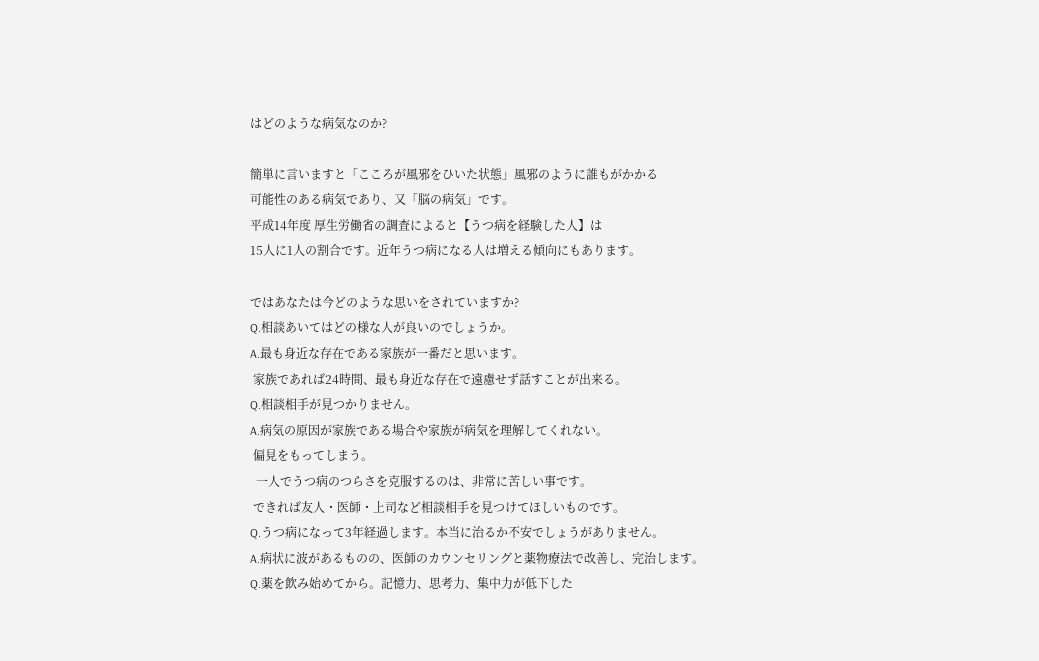はどのような病気なのか?

簡単に言いますと「こころが風邪をひいた状態」風邪のように誰もがかかる
可能性のある病気であり、又「脳の病気」です。
平成14年度 厚生労働省の調査によると【うつ病を経験した人】は
15人に1人の割合です。近年うつ病になる人は増える傾向にもあります。

ではあなたは今どのような思いをされていますか?
Q.相談あいてはどの様な人が良いのでしょうか。
A.最も身近な存在である家族が一番だと思います。
 家族であれば24時間、最も身近な存在で遠慮せず話すことが出来る。
Q.相談相手が見つかりません。
A.病気の原因が家族である場合や家族が病気を理解してくれない。
 偏見をもってしまう。
  一人でうつ病のつらさを克服するのは、非常に苦しい事です。
 できれば友人・医師・上司など相談相手を見つけてほしいものです。
Q.うつ病になって3年経過します。本当に治るか不安でしょうがありません。
A.病状に波があるものの、医師のカウンセリングと薬物療法で改善し、完治します。
Q.薬を飲み始めてから。記憶力、思考力、集中力が低下した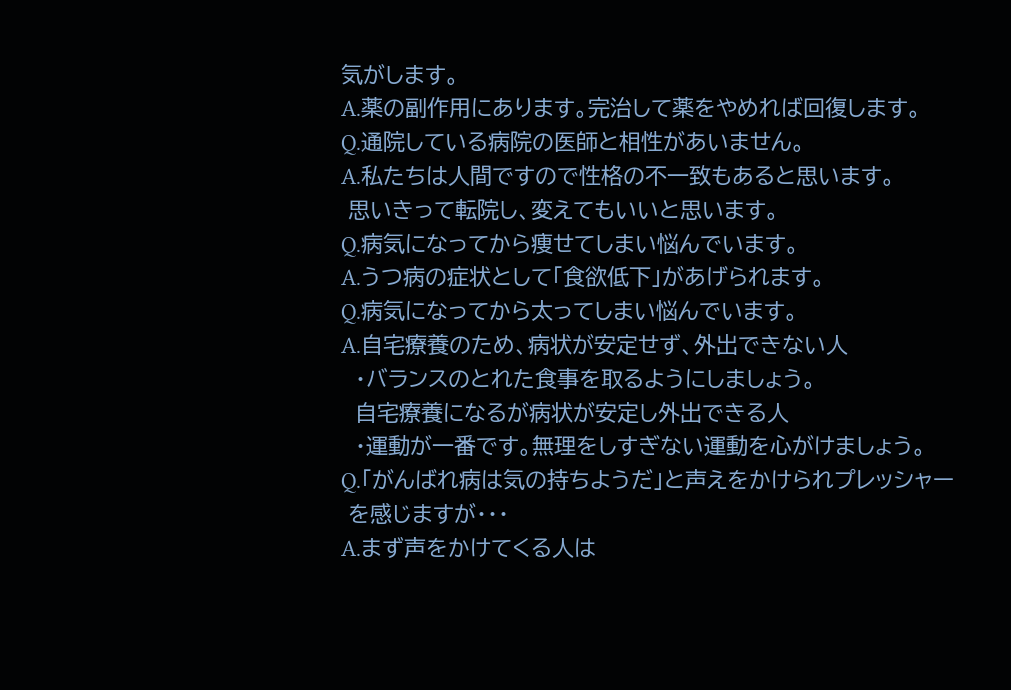気がします。
A.薬の副作用にあります。完治して薬をやめれば回復します。
Q.通院している病院の医師と相性があいません。
A.私たちは人間ですので性格の不一致もあると思います。
 思いきって転院し、変えてもいいと思います。
Q.病気になってから痩せてしまい悩んでいます。
A.うつ病の症状として「食欲低下」があげられます。
Q.病気になってから太ってしまい悩んでいます。
A.自宅療養のため、病状が安定せず、外出できない人
  ・バランスのとれた食事を取るようにしましょう。
  自宅療養になるが病状が安定し外出できる人
  ・運動が一番です。無理をしすぎない運動を心がけましょう。
Q.「がんばれ病は気の持ちようだ」と声えをかけられプレッシャー
 を感じますが・・・
A.まず声をかけてくる人は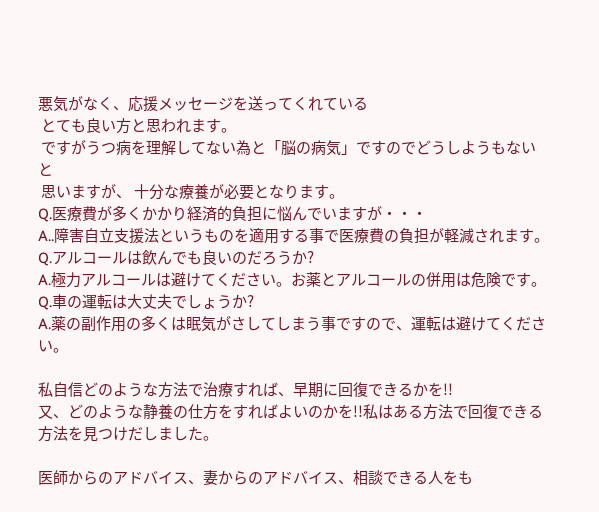悪気がなく、応援メッセージを送ってくれている
 とても良い方と思われます。
 ですがうつ病を理解してない為と「脳の病気」ですのでどうしようもないと
 思いますが、 十分な療養が必要となります。
Q.医療費が多くかかり経済的負担に悩んでいますが・・・
A..障害自立支援法というものを適用する事で医療費の負担が軽減されます。
Q.アルコールは飲んでも良いのだろうか?
A.極力アルコールは避けてください。お薬とアルコールの併用は危険です。
Q.車の運転は大丈夫でしょうか?
A.薬の副作用の多くは眠気がさしてしまう事ですので、運転は避けてください。

私自信どのような方法で治療すれば、早期に回復できるかを!!
又、どのような静養の仕方をすればよいのかを!!私はある方法で回復できる方法を見つけだしました。

医師からのアドバイス、妻からのアドバイス、相談できる人をも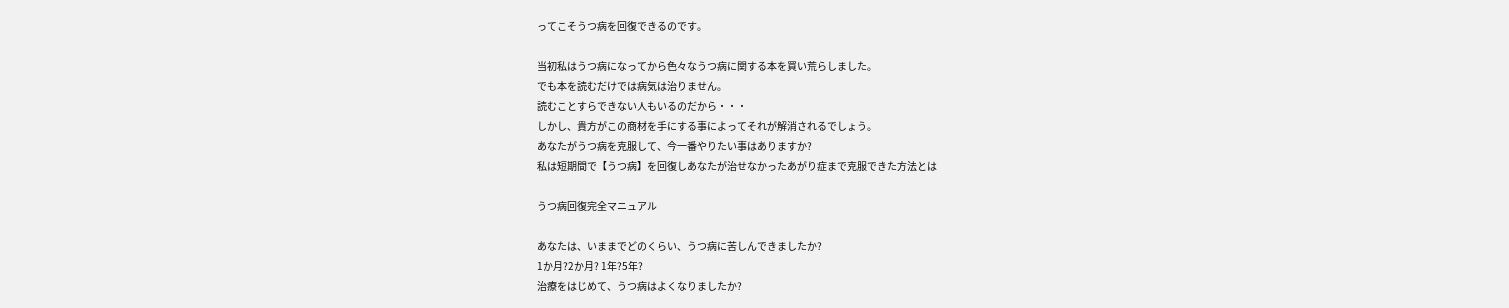ってこそうつ病を回復できるのです。

当初私はうつ病になってから色々なうつ病に関する本を買い荒らしました。
でも本を読むだけでは病気は治りません。
読むことすらできない人もいるのだから・・・
しかし、貴方がこの商材を手にする事によってそれが解消されるでしょう。
あなたがうつ病を克服して、今一番やりたい事はありますか?
私は短期間で【うつ病】を回復しあなたが治せなかったあがり症まで克服できた方法とは

うつ病回復完全マニュアル

あなたは、いままでどのくらい、うつ病に苦しんできましたか?
1か月?2か月? 1年?5年?
治療をはじめて、うつ病はよくなりましたか?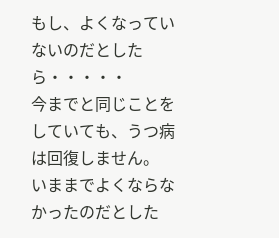もし、よくなっていないのだとしたら・・・・・
今までと同じことをしていても、うつ病は回復しません。
いままでよくならなかったのだとした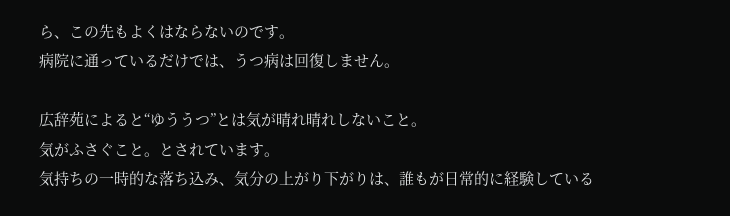ら、この先もよくはならないのです。
病院に通っているだけでは、うつ病は回復しません。

広辞苑によると“ゆううつ”とは気が晴れ晴れしないこと。
気がふさぐこと。とされています。
気持ちの一時的な落ち込み、気分の上がり下がりは、誰もが日常的に経験している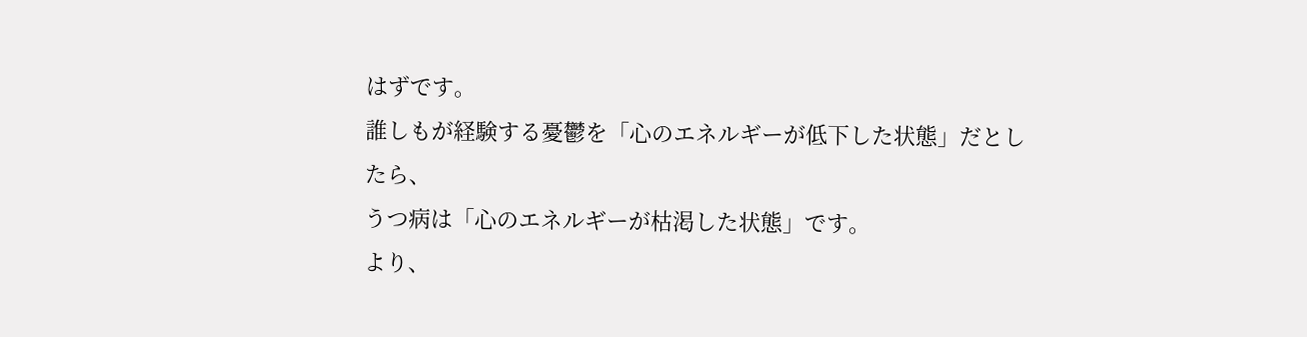はずです。
誰しもが経験する憂鬱を「心のエネルギーが低下した状態」だとしたら、
うつ病は「心のエネルギーが枯渇した状態」です。
より、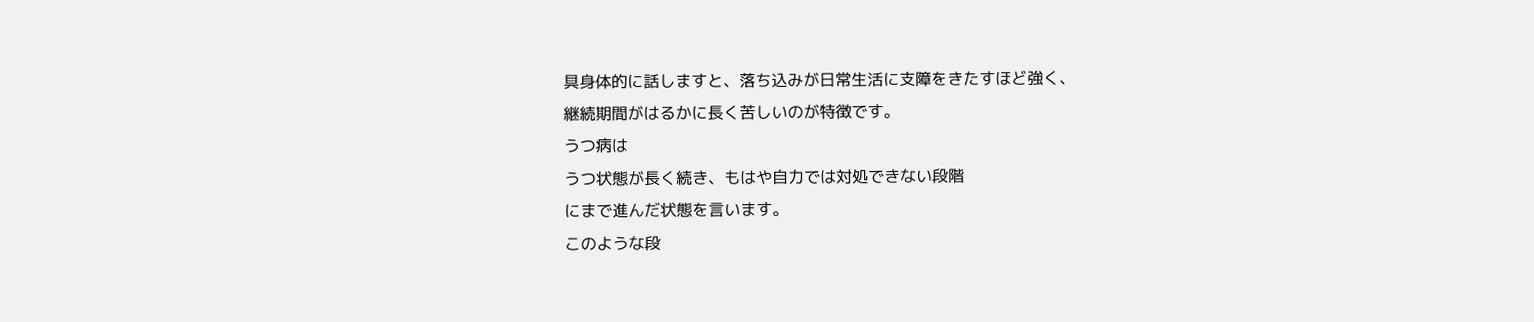具身体的に話しますと、落ち込みが日常生活に支障をきたすほど強く、
継続期間がはるかに長く苦しいのが特徴です。
うつ病は
うつ状態が長く続き、もはや自力では対処できない段階
にまで進んだ状態を言います。
このような段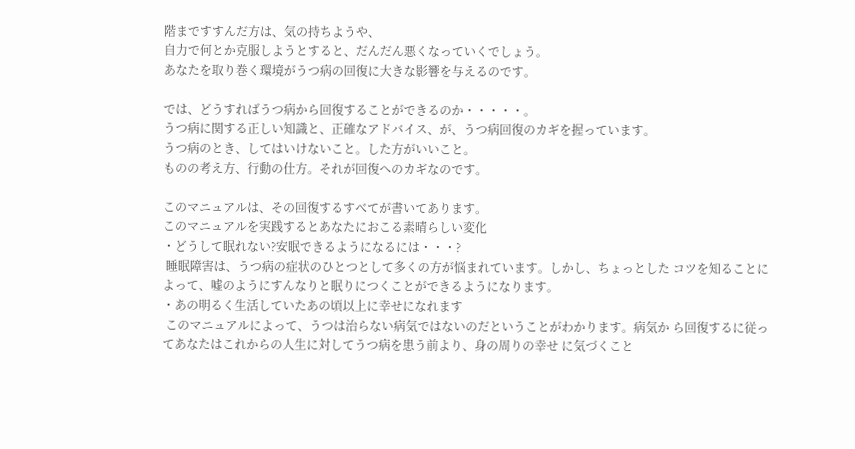階まですすんだ方は、気の持ちようや、
自力で何とか克服しようとすると、だんだん悪くなっていくでしょう。
あなたを取り巻く環境がうつ病の回復に大きな影響を与えるのです。

では、どうすればうつ病から回復することができるのか・・・・・。
うつ病に関する正しい知識と、正確なアドバイス、が、うつ病回復のカギを握っています。
うつ病のとき、してはいけないこと。した方がいいこと。
ものの考え方、行動の仕方。それが回復へのカギなのです。

このマニュアルは、その回復するすべてが書いてあります。
このマニュアルを実践するとあなたにおこる素晴らしい変化
・どうして眠れない?安眠できるようになるには・・・?
 睡眠障害は、うつ病の症状のひとつとして多くの方が悩まれています。しかし、ちょっとした コツを知ることによって、嘘のようにすんなりと眠りにつくことができるようになります。
・あの明るく生活していたあの頃以上に幸せになれます
 このマニュアルによって、うつは治らない病気ではないのだということがわかります。病気か ら回復するに従ってあなたはこれからの人生に対してうつ病を患う前より、身の周りの幸せ に気づくこと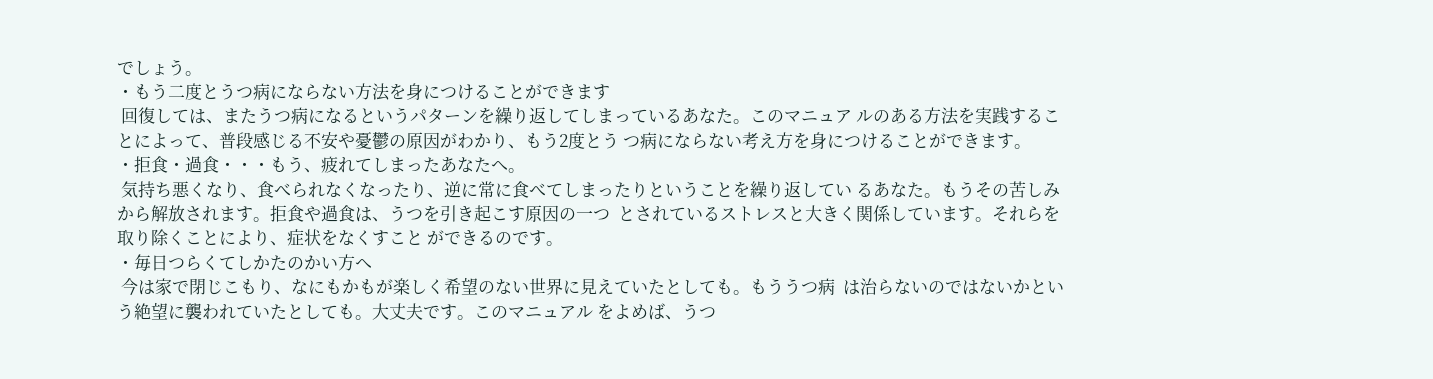でしょう。
・もう二度とうつ病にならない方法を身につけることができます
 回復しては、またうつ病になるというパターンを繰り返してしまっているあなた。このマニュア ルのある方法を実践することによって、普段感じる不安や憂鬱の原因がわかり、もう2度とう つ病にならない考え方を身につけることができます。
・拒食・過食・・・もう、疲れてしまったあなたへ。
 気持ち悪くなり、食べられなくなったり、逆に常に食べてしまったりということを繰り返してい るあなた。もうその苦しみから解放されます。拒食や過食は、うつを引き起こす原因の一つ  とされているストレスと大きく関係しています。それらを取り除くことにより、症状をなくすこと ができるのです。
・毎日つらくてしかたのかい方へ
 今は家で閉じこもり、なにもかもが楽しく希望のない世界に見えていたとしても。もううつ病  は治らないのではないかという絶望に襲われていたとしても。大丈夫です。このマニュアル をよめば、うつ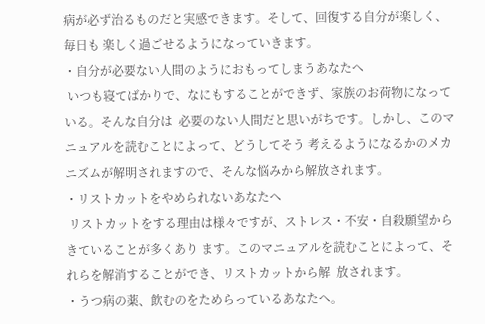病が必ず治るものだと実感できます。そして、回復する自分が楽しく、毎日も 楽しく過ごせるようになっていきます。
・自分が必要ない人間のようにおもってしまうあなたへ
 いつも寝てばかりで、なにもすることができず、家族のお荷物になっている。そんな自分は  必要のない人間だと思いがちです。しかし、このマニュアルを読むことによって、どうしてそう 考えるようになるかのメカニズムが解明されますので、そんな悩みから解放されます。
・リストカットをやめられないあなたへ
 リストカットをする理由は様々ですが、ストレス・不安・自殺願望からきていることが多くあり ます。このマニュアルを読むことによって、それらを解消することができ、リストカットから解  放されます。
・うつ病の薬、飲むのをためらっているあなたへ。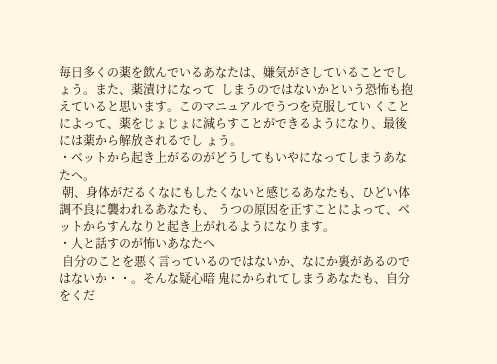毎日多くの薬を飲んでいるあなたは、嫌気がさしていることでしょう。また、薬漬けになって  しまうのではないかという恐怖も抱えていると思います。このマニュアルでうつを克服してい くことによって、薬をじょじょに減らすことができるようになり、最後には薬から解放されるでし ょう。
・ベットから起き上がるのがどうしてもいやになってしまうあなたへ。
 朝、身体がだるくなにもしたくないと感じるあなたも、ひどい体調不良に襲われるあなたも、 うつの原因を正すことによって、ベットからすんなりと起き上がれるようになります。
・人と話すのが怖いあなたへ
 自分のことを悪く言っているのではないか、なにか裏があるのではないか・・。そんな疑心暗 鬼にかられてしまうあなたも、自分をくだ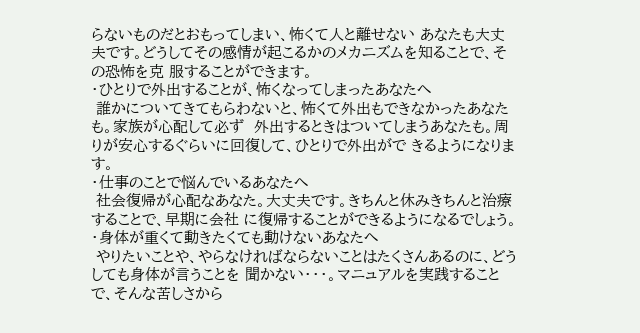らないものだとおもってしまい、怖くて人と離せない あなたも大丈夫です。どうしてその感情が起こるかのメカニズムを知ることで、その恐怖を克 服することができます。
・ひとりで外出することが、怖くなってしまったあなたへ
 誰かについてきてもらわないと、怖くて外出もできなかったあなたも。家族が心配して必ず  外出するときはついてしまうあなたも。周りが安心するぐらいに回復して、ひとりで外出がで きるようになります。
・仕事のことで悩んでいるあなたへ
 社会復帰が心配なあなた。大丈夫です。きちんと休みきちんと治療することで、早期に会社 に復帰することができるようになるでしょう。
・身体が重くて動きたくても動けないあなたへ
 やりたいことや、やらなければならないことはたくさんあるのに、どうしても身体が言うことを 聞かない・・・。マニュアルを実践することで、そんな苦しさから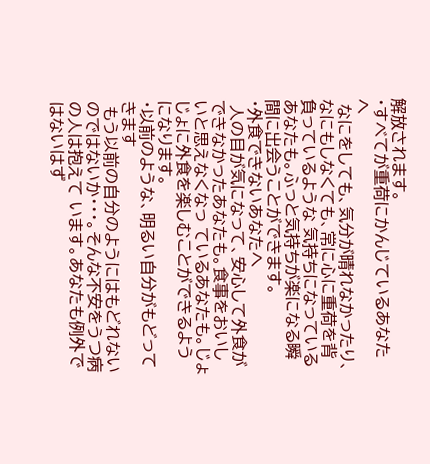解放されます。
・すべてが重荷にかんじているあなたへ
 なにをしても、気分が晴れなかったり、なにもしなくても、常に心に重荷を背負っているような 気持ちになっているあなたも。ふっと気持ちが楽になる瞬間に出会うことができます。
・外食できないあなたへ
 人の目が気になって、安心して外食ができなかったあなたも。食事をおいしいと思えなくなっ ているあなたも。じょじょに外食を楽しむことができるようになります。
・以前のような、明るい自分がもどってきます
 もう以前の自分のようにはもどれないのではないか・・・。そんな不安をうつ病の人は抱えて います。あなたも例外ではないはず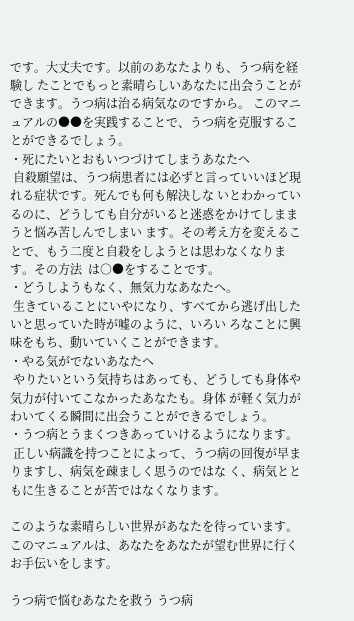です。大丈夫です。以前のあなたよりも、うつ病を経験し たことでもっと素晴らしいあなたに出会うことができます。うつ病は治る病気なのですから。 このマニュアルの●●を実践することで、うつ病を克服することができるでしょう。
・死にたいとおもいつづけてしまうあなたへ
 自殺願望は、うつ病患者には必ずと言っていいほど現れる症状です。死んでも何も解決しな いとわかっているのに、どうしても自分がいると迷惑をかけてしままうと悩み苦しんでしまい ます。その考え方を変えることで、もう二度と自殺をしようとは思わなくなります。その方法  は○●をすることです。
・どうしようもなく、無気力なあなたへ。
 生きていることにいやになり、すべてから逃げ出したいと思っていた時が嘘のように、いろい ろなことに興味をもち、動いていくことができます。
・やる気がでないあなたへ
 やりたいという気持ちはあっても、どうしても身体や気力が付いてこなかったあなたも。身体 が軽く気力がわいてくる瞬間に出会うことができるでしょう。
・うつ病とうまくつきあっていけるようになります。
 正しい病識を持つことによって、うつ病の回復が早まりますし、病気を疎ましく思うのではな く、病気とともに生きることが苦ではなくなります。

このような素晴らしい世界があなたを待っています。
このマニュアルは、あなたをあなたが望む世界に行くお手伝いをします。

うつ病で悩むあなたを救う うつ病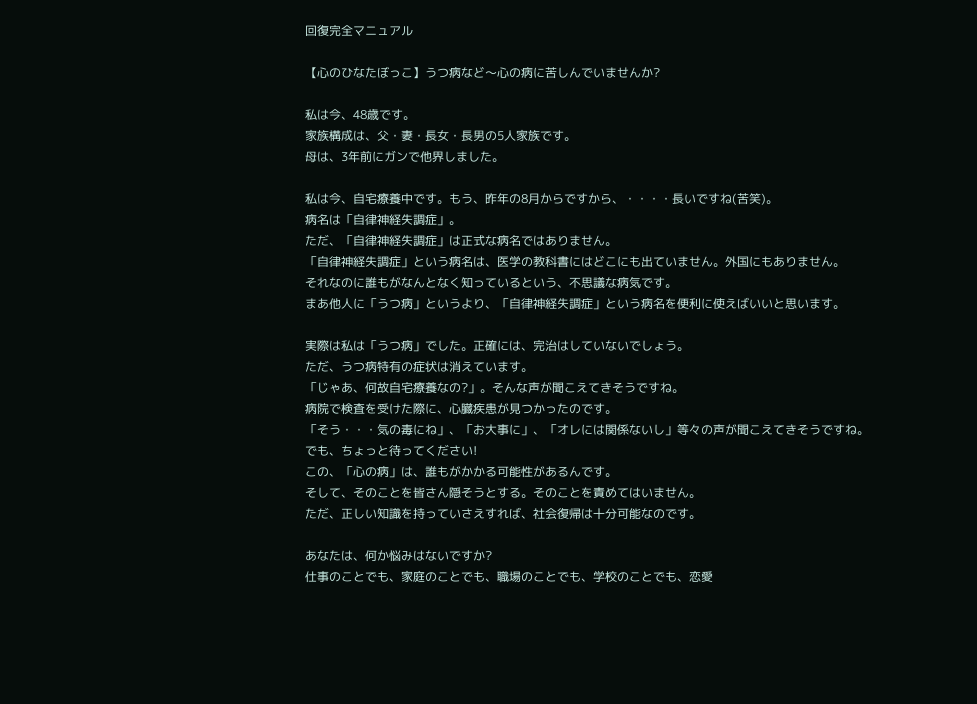回復完全マニュアル

【心のひなたぼっこ】うつ病など〜心の病に苦しんでいませんか?

私は今、48歳です。
家族構成は、父・妻・長女・長男の5人家族です。
母は、3年前にガンで他界しました。

私は今、自宅療養中です。もう、昨年の8月からですから、・・・・長いですね(苦笑)。
病名は「自律神経失調症」。
ただ、「自律神経失調症」は正式な病名ではありません。
「自律神経失調症」という病名は、医学の教科書にはどこにも出ていません。外国にもありません。
それなのに誰もがなんとなく知っているという、不思議な病気です。
まあ他人に「うつ病」というより、「自律神経失調症」という病名を便利に使えばいいと思います。

実際は私は「うつ病」でした。正確には、完治はしていないでしょう。
ただ、うつ病特有の症状は消えています。
「じゃあ、何故自宅療養なの?」。そんな声が聞こえてきそうですね。
病院で検査を受けた際に、心臓疾患が見つかったのです。
「そう・・・気の毒にね」、「お大事に」、「オレには関係ないし」等々の声が聞こえてきそうですね。
でも、ちょっと待ってください!
この、「心の病」は、誰もがかかる可能性があるんです。
そして、そのことを皆さん隠そうとする。そのことを責めてはいません。
ただ、正しい知識を持っていさえすれば、社会復帰は十分可能なのです。

あなたは、何か悩みはないですか?
仕事のことでも、家庭のことでも、職場のことでも、学校のことでも、恋愛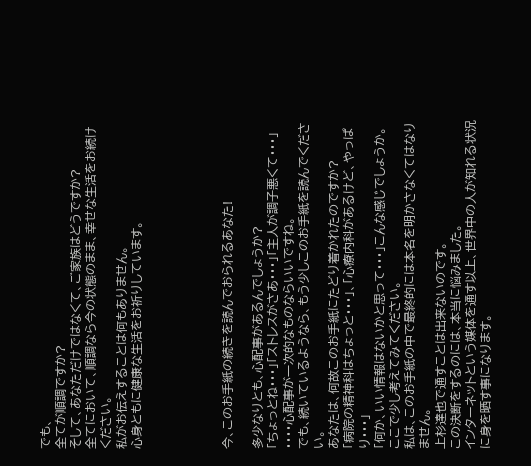でも、
全てが順調ですか?
そして、あなただけではなくて、ご家族はどうですか?
全てにおいて、順調なら今の状態のまま、幸せな生活をお続けください。
私がお伝えすることは何もありません。
心身ともに健康な生活をお祈りしています。





今、このお手紙の続きを読んでおられるあなた!

多少なりとも、心配事があるんでしょうか?
「ちょっとね・・・」「ストレスがさあ・・・」「主人が調子悪くて・・・」
・・・・心配事が一次的なものならいいですね。
でも、続いているようなら、もう少しこのお手紙を読んでください。
あなたは、何故このお手紙にたどり着かれたのですか?
「病院の精神科はちょっと・・・」、「心療内科があるけど、やっぱり・・・」
「何か、いい情報はないかと思って・・・」こんな感じでしょうか。
ここで少し考えてみてください。
私は、このお手紙の中で最終的には本名を明かさなくてはなりません。
上杉達也で通すことは出来ないのです。
この決断をするのには、本当に悩みました。
インターネットという媒体を通す以上、世界中の人が知れる状況に身を晒す事になります。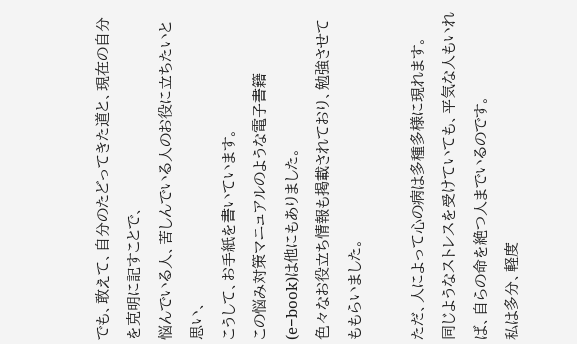でも、敢えて、自分のたどってきた道と、現在の自分を克明に記すことで、
悩んでいる人、苦しんでいる人のお役に立ちたいと思い、
こうして、お手紙を書いています。
この悩み対策マニュアルのような電子書籍(e−book)は他にもありました。
色々なお役立ち情報も掲載されており、勉強させてももらいました。

ただ、人によって心の病は多種多様に現れます。
同じようなストレスを受けていても、平気な人もいれば、自らの命を絶つ人までいるのです。
私は多分、軽度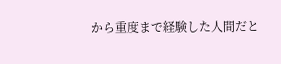から重度まで経験した人間だと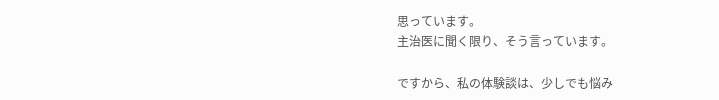思っています。
主治医に聞く限り、そう言っています。

ですから、私の体験談は、少しでも悩み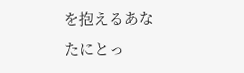を抱えるあなたにとっ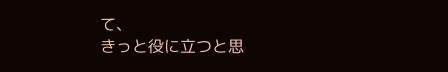て、
きっと役に立つと思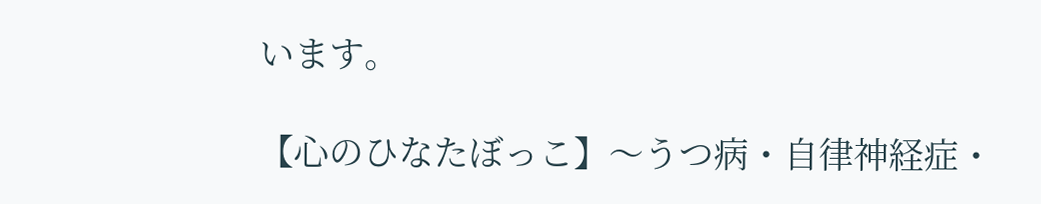います。

【心のひなたぼっこ】〜うつ病・自律神経症・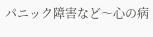パニック障害など〜心の病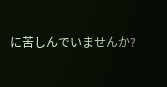に苦しんでいませんか?